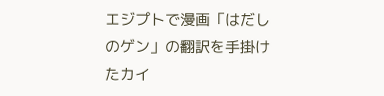エジプトで漫画「はだしのゲン」の翻訳を手掛けたカイ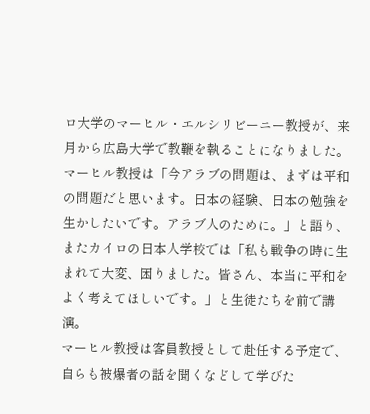ロ大学のマーヒル・エルシリビーニー教授が、来月から広島大学で教鞭を執ることになりました。
マーヒル教授は「今アラブの問題は、まずは平和の問題だと思います。日本の経験、日本の勉強を生かしたいです。アラブ人のために。」と語り、またカイロの日本人学校では「私も戦争の時に生まれて大変、困りました。皆さん、本当に平和をよく考えてほしいです。」と生徒たちを前で講演。
マーヒル教授は客員教授として赴任する予定で、自らも被爆者の話を聞くなどして学びた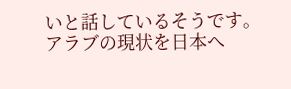いと話しているそうです。
アラブの現状を日本へ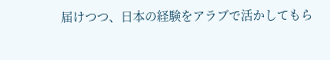届けつつ、日本の経験をアラブで活かしてもら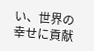い、世界の幸せに貢献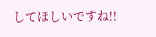してほしいですね!!